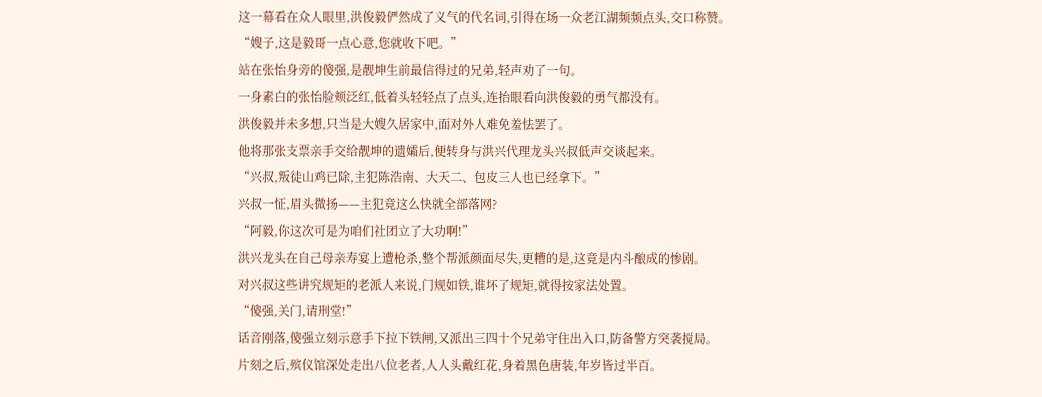这一幕看在众人眼里,洪俊毅俨然成了义气的代名词,引得在场一众老江湖频频点头,交口称赞。
“嫂子,这是毅哥一点心意,您就收下吧。”
站在张怡身旁的傻强,是靓坤生前最信得过的兄弟,轻声劝了一句。
一身素白的张怡脸颊泛红,低着头轻轻点了点头,连抬眼看向洪俊毅的勇气都没有。
洪俊毅并未多想,只当是大嫂久居家中,面对外人难免羞怯罢了。
他将那张支票亲手交给靓坤的遗孀后,便转身与洪兴代理龙头兴叔低声交谈起来。
“兴叔,叛徒山鸡已除,主犯陈浩南、大天二、包皮三人也已经拿下。”
兴叔一怔,眉头微扬——主犯竟这么快就全部落网?
“阿毅,你这次可是为咱们社团立了大功啊!”
洪兴龙头在自己母亲寿宴上遭枪杀,整个帮派颜面尽失,更糟的是,这竟是内斗酿成的惨剧。
对兴叔这些讲究规矩的老派人来说,门规如铁,谁坏了规矩,就得按家法处置。
“傻强,关门,请刑堂!”
话音刚落,傻强立刻示意手下拉下铁闸,又派出三四十个兄弟守住出入口,防备警方突袭搅局。
片刻之后,殡仪馆深处走出八位老者,人人头戴红花,身着黑色唐装,年岁皆过半百。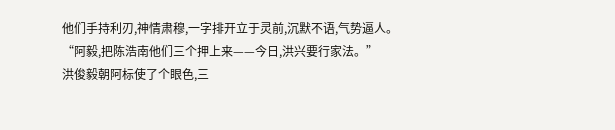他们手持利刃,神情肃穆,一字排开立于灵前,沉默不语,气势逼人。
“阿毅,把陈浩南他们三个押上来——今日,洪兴要行家法。”
洪俊毅朝阿标使了个眼色,三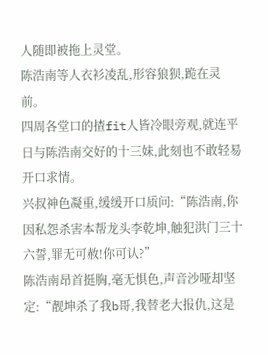人随即被拖上灵堂。
陈浩南等人衣衫凌乱,形容狼狈,跪在灵前。
四周各堂口的揸fit人皆冷眼旁观,就连平日与陈浩南交好的十三妹,此刻也不敢轻易开口求情。
兴叔神色凝重,缓缓开口质问:“陈浩南,你因私怨杀害本帮龙头李乾坤,触犯洪门三十六誓,罪无可赦!你可认?”
陈浩南昂首挺胸,毫无惧色,声音沙哑却坚定:“靓坤杀了我b哥,我替老大报仇,这是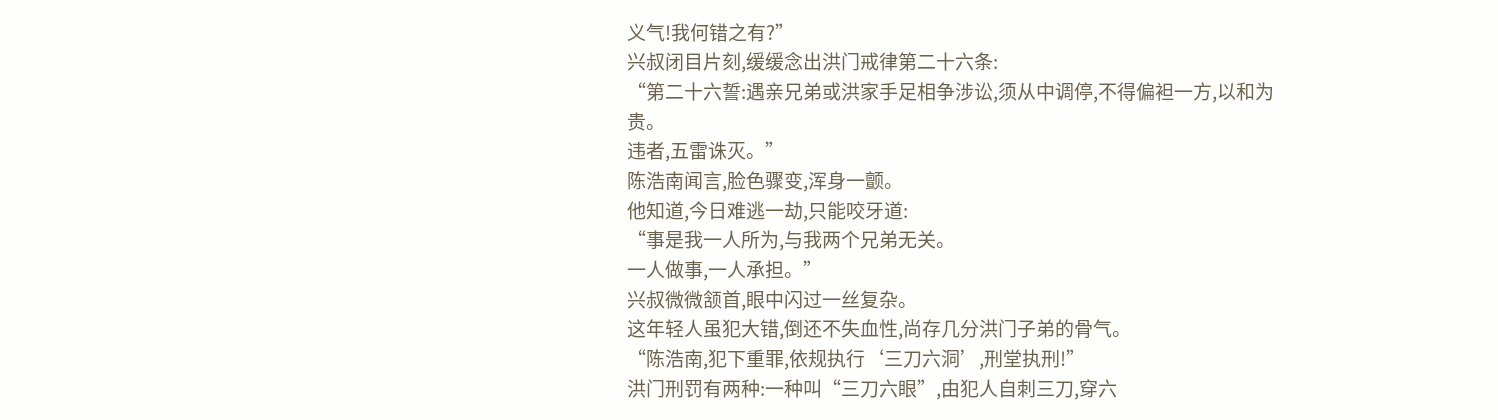义气!我何错之有?”
兴叔闭目片刻,缓缓念出洪门戒律第二十六条:
“第二十六誓:遇亲兄弟或洪家手足相争涉讼,须从中调停,不得偏袒一方,以和为贵。
违者,五雷诛灭。”
陈浩南闻言,脸色骤变,浑身一颤。
他知道,今日难逃一劫,只能咬牙道:
“事是我一人所为,与我两个兄弟无关。
一人做事,一人承担。”
兴叔微微颔首,眼中闪过一丝复杂。
这年轻人虽犯大错,倒还不失血性,尚存几分洪门子弟的骨气。
“陈浩南,犯下重罪,依规执行‘三刀六洞’,刑堂执刑!”
洪门刑罚有两种:一种叫“三刀六眼”,由犯人自刺三刀,穿六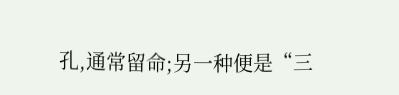孔,通常留命;另一种便是“三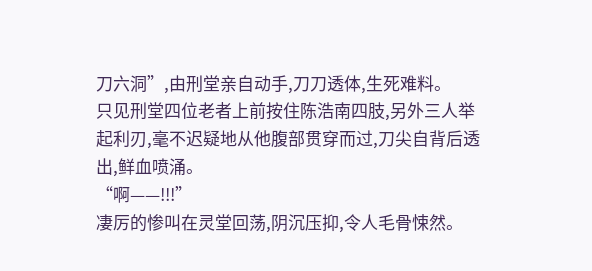刀六洞”,由刑堂亲自动手,刀刀透体,生死难料。
只见刑堂四位老者上前按住陈浩南四肢,另外三人举起利刃,毫不迟疑地从他腹部贯穿而过,刀尖自背后透出,鲜血喷涌。
“啊——!!!”
凄厉的惨叫在灵堂回荡,阴沉压抑,令人毛骨悚然。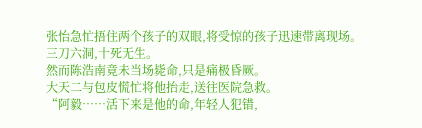张怡急忙捂住两个孩子的双眼,将受惊的孩子迅速带离现场。
三刀六洞,十死无生。
然而陈浩南竟未当场毙命,只是痛极昏厥。
大天二与包皮慌忙将他抬走,送往医院急救。
“阿毅……活下来是他的命,年轻人犯错,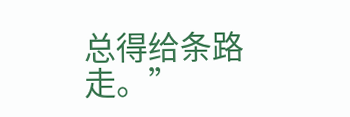总得给条路走。”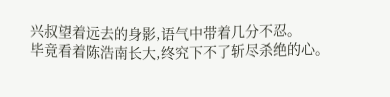兴叔望着远去的身影,语气中带着几分不忍。
毕竟看着陈浩南长大,终究下不了斩尽杀绝的心。